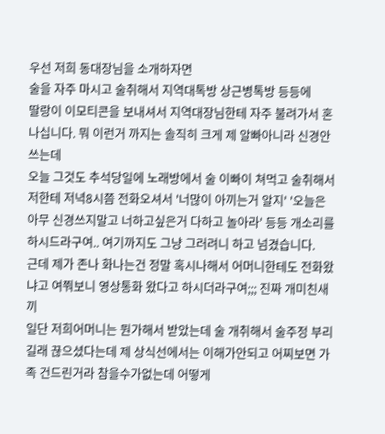우선 저희 동대장님을 소개하자면
술을 자주 마시고 술취해서 지역대톡방 상근병톡방 등등에
딸랑이 이모티콘을 보내셔서 지역대장님한테 자주 불려가서 혼나십니다. 뭐 이런거 까지는 솔직히 크게 제 알빠아니라 신경안쓰는데
오늘 그것도 추석당일에 노래방에서 술 이빠이 쳐먹고 술취해서 저한테 저녁8시쯤 전화오셔서 '너많이 아끼는거 알지' '오늘은 아무 신경쓰지말고 너하고싶은거 다하고 놀아라' 등등 개소리를 하시드라구여.. 여기까지도 그냥 그러려니 하고 넘겼습니다.
근데 제가 존나 화나는건 정말 혹시나해서 어머니한테도 전화왔냐고 여쭤보니 영상통화 왔다고 하시더라구여;;; 진짜 개미친새끼
일단 저희어머니는 뭔가해서 받았는데 술 개취해서 술주정 부리길래 끊으셨다는데 제 상식선에서는 이해가안되고 어찌보면 가족 건드린거라 참을수가없는데 어떻게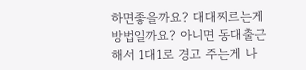하면좋을까요? 대대찌르는게 방법일까요? 아니면 동대출근해서 1대1로 경고 주는게 나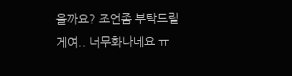을까요? 조언좀 부탁드릴게여.. 너무화나네요 ㅠ